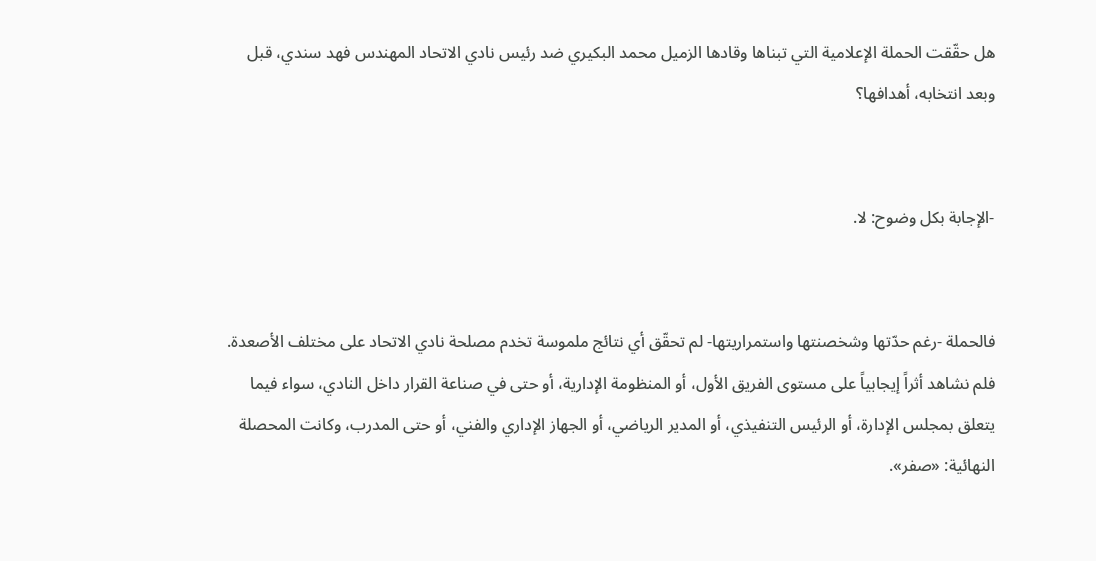هل حقّقت الحملة الإعلامية التي تبناها وقادها الزميل محمد البكيري ضد رئيس نادي الاتحاد المهندس فهد سندي، قبل وبعد انتخابه، أهدافها؟


-الإجابة بكل وضوح: لا.


فالحملة -رغم حدّتها وشخصنتها واستمراريتها- لم تحقّق أي نتائج ملموسة تخدم مصلحة نادي الاتحاد على مختلف الأصعدة. فلم نشاهد أثراً إيجابياً على مستوى الفريق الأول، أو المنظومة الإدارية، أو حتى في صناعة القرار داخل النادي، سواء فيما يتعلق بمجلس الإدارة، أو الرئيس التنفيذي، أو المدير الرياضي، أو الجهاز الإداري والفني، أو حتى المدرب، وكانت المحصلة النهائية: «صفر».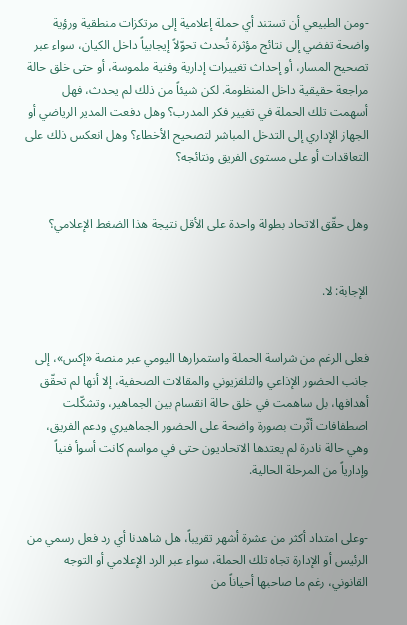-ومن الطبيعي أن تستند أي حملة إعلامية إلى مرتكزات منطقية ورؤية واضحة تفضي إلى نتائج مؤثرة تُحدث تحوّلاً إيجابياً داخل الكيان، سواء عبر تصحيح المسار، أو إحداث تغييرات إدارية وفنية ملموسة، أو حتى خلق حالة مراجعة حقيقية داخل المنظومة. لكن شيئاً من ذلك لم يحدث، فهل أسهمت تلك الحملة في تغيير فكر المدرب؟ وهل دفعت المدير الرياضي أو الجهاز الإداري إلى التدخل المباشر لتصحيح الأخطاء؟ وهل انعكس ذلك على التعاقدات أو على مستوى الفريق ونتائجه؟


وهل حقّق الاتحاد بطولة واحدة على الأقل نتيجة هذا الضغط الإعلامي؟


الإجابة: لا.


فعلى الرغم من شراسة الحملة واستمرارها اليومي عبر منصة «إكس»، إلى جانب الحضور الإذاعي والتلفزيوني والمقالات الصحفية، إلا أنها لم تحقّق أهدافها، بل ساهمت في خلق حالة انقسام بين الجماهير، وتشكّلت اصطفافات أثّرت بصورة واضحة على الحضور الجماهيري ودعم الفريق، وهي حالة نادرة لم يعتدها الاتحاديون حتى في مواسم كانت أسوأ فنياً وإدارياً من المرحلة الحالية.


-وعلى امتداد أكثر من عشرة أشهر تقريباً، هل شاهدنا أي رد فعل رسمي من الرئيس أو الإدارة تجاه تلك الحملة، سواء عبر الرد الإعلامي أو التوجه القانوني، رغم ما صاحبها أحياناً من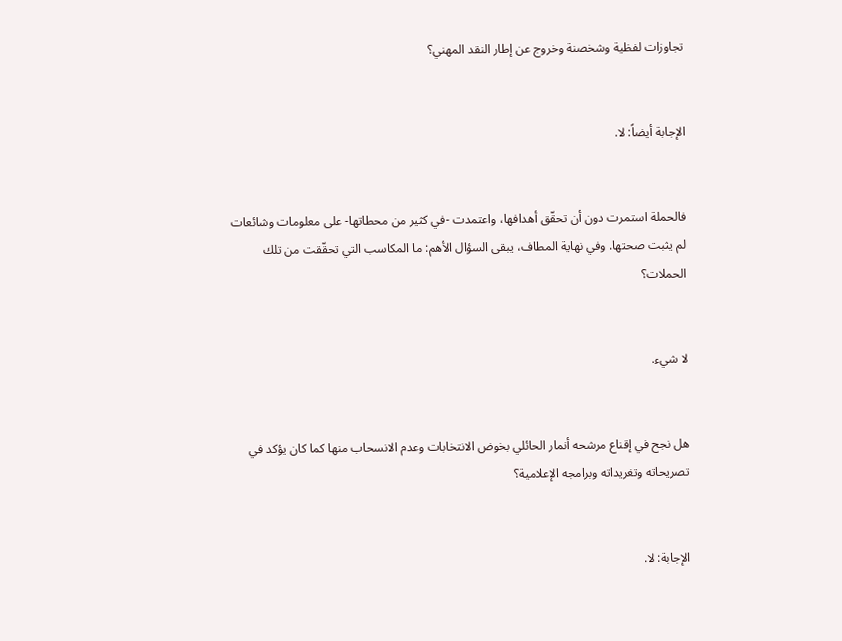تجاوزات لفظية وشخصنة وخروج عن إطار النقد المهني؟


الإجابة أيضاً: لا.


فالحملة استمرت دون أن تحقّق أهدافها، واعتمدت -في كثير من محطاتها- على معلومات وشائعات لم يثبت صحتها. وفي نهاية المطاف، يبقى السؤال الأهم: ما المكاسب التي تحقّقت من تلك الحملات؟


لا شيء.


هل نجح في إقناع مرشحه أنمار الحائلي بخوض الانتخابات وعدم الانسحاب منها كما كان يؤكد في تصريحاته وتغريداته وبرامجه الإعلامية؟


الإجابة: لا.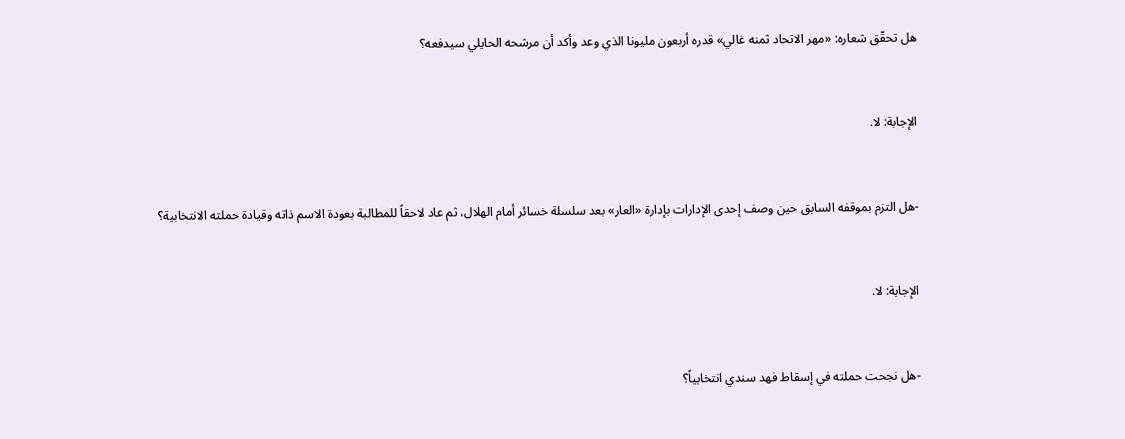هل تحقّق شعاره: «مهر الاتحاد ثمنه غالي» قدره أربعون مليونا الذي وعد وأكد أن مرشحه الحايلي سيدفعه؟


الإجابة: لا.


-هل التزم بموقفه السابق حين وصف إحدى الإدارات بإدارة «العار» بعد سلسلة خسائر أمام الهلال، ثم عاد لاحقاً للمطالبة بعودة الاسم ذاته وقيادة حملته الانتخابية؟


الإجابة: لا.


-هل نجحت حملته في إسقاط فهد سندي انتخابياً؟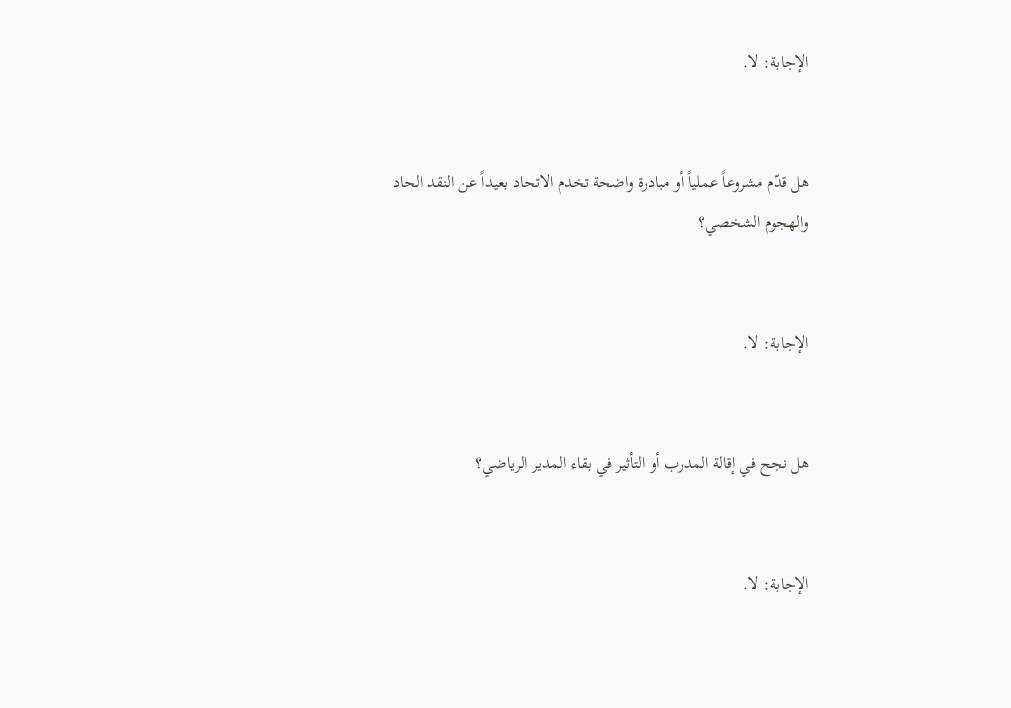الإجابة: لا.


هل قدّم مشروعاً عملياً أو مبادرة واضحة تخدم الاتحاد بعيداً عن النقد الحاد والهجوم الشخصي؟


الإجابة: لا.


هل نجح في إقالة المدرب أو التأثير في بقاء المدير الرياضي؟


الإجابة: لا.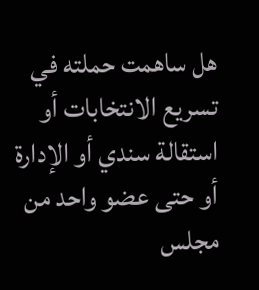هل ساهمت حملته في تسريع الانتخابات أو استقالة سندي أو الإدارة أو حتى عضو واحد من مجلس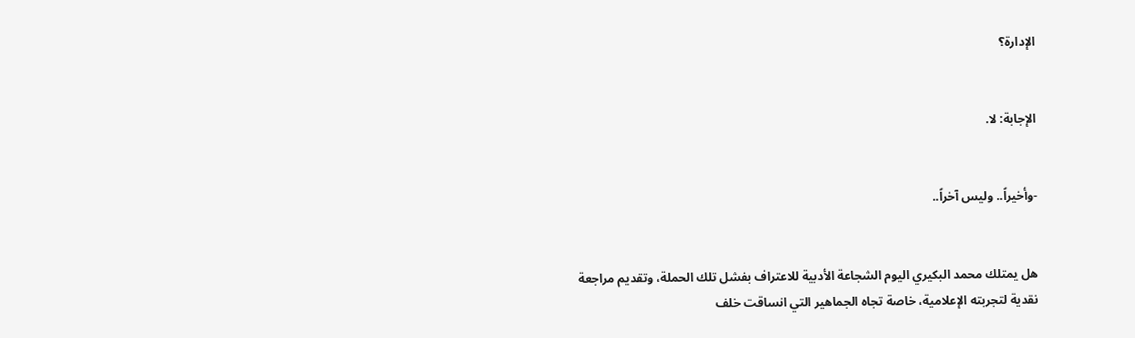الإدارة؟


الإجابة: لا.


-وأخيراً.. وليس آخراً..


هل يمتلك محمد البكيري اليوم الشجاعة الأدبية للاعتراف بفشل تلك الحملة، وتقديم مراجعة نقدية لتجربته الإعلامية، خاصة تجاه الجماهير التي انساقت خلف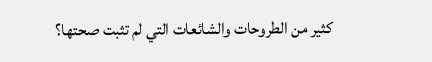كثير من الطروحات والشائعات التي لم تثبت صحتها؟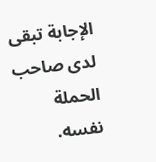الإجابة تبقى لدى صاحب الحملة نفسه.